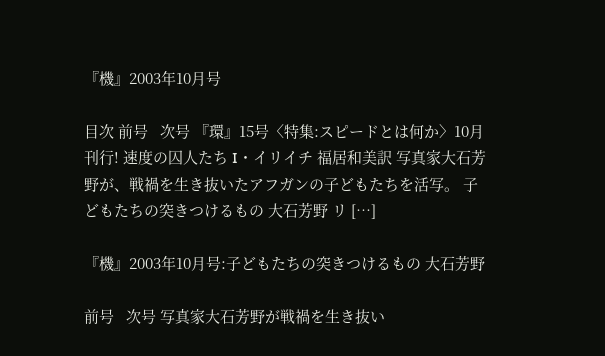『機』2003年10月号

目次 前号   次号 『環』15号〈特集:スピードとは何か〉10月刊行! 速度の囚人たち I・イリイチ 福居和美訳 写真家大石芳野が、戦禍を生き抜いたアフガンの子どもたちを活写。 子どもたちの突きつけるもの 大石芳野 リ […]

『機』2003年10月号:子どもたちの突きつけるもの 大石芳野

前号   次号 写真家大石芳野が戦禍を生き抜い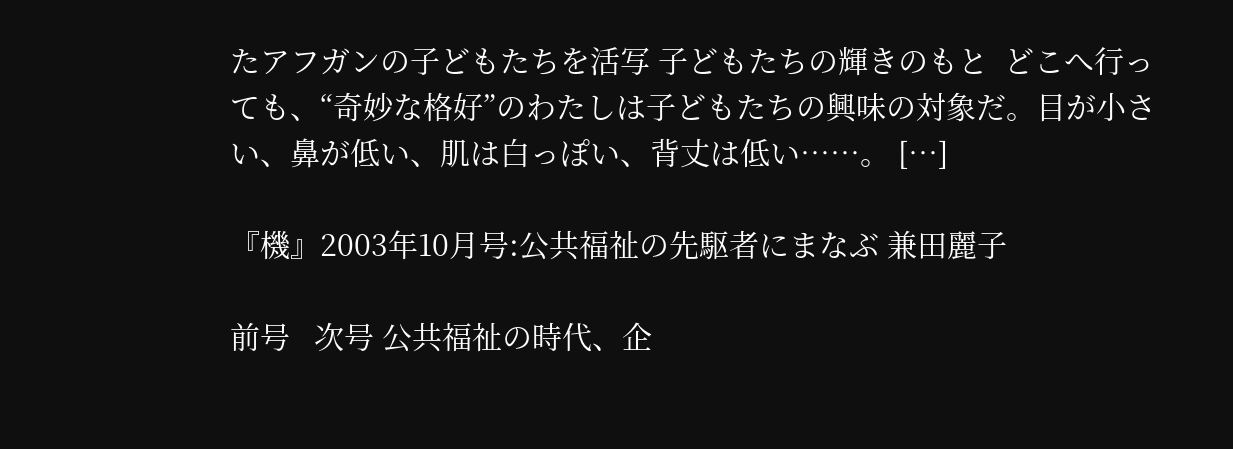たアフガンの子どもたちを活写 子どもたちの輝きのもと  どこへ行っても、“奇妙な格好”のわたしは子どもたちの興味の対象だ。目が小さい、鼻が低い、肌は白っぽい、背丈は低い……。 […]

『機』2003年10月号:公共福祉の先駆者にまなぶ 兼田麗子

前号   次号 公共福祉の時代、企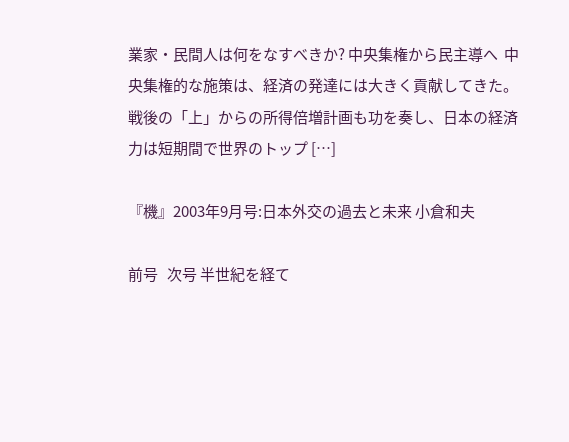業家・民間人は何をなすべきか? 中央集権から民主導へ  中央集権的な施策は、経済の発達には大きく貢献してきた。戦後の「上」からの所得倍増計画も功を奏し、日本の経済力は短期間で世界のトップ […]

『機』2003年9月号:日本外交の過去と未来 小倉和夫

前号   次号 半世紀を経て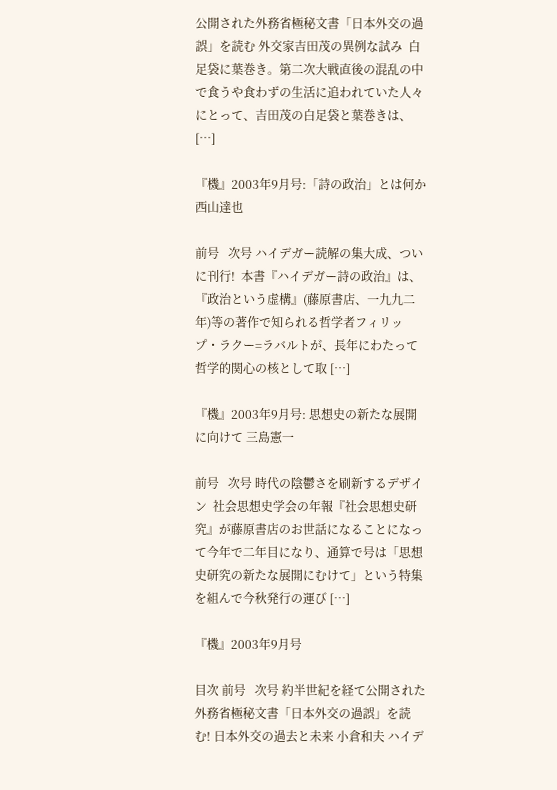公開された外務省極秘文書「日本外交の過誤」を読む 外交家吉田茂の異例な試み  白足袋に葉巻き。第二次大戦直後の混乱の中で食うや食わずの生活に追われていた人々にとって、吉田茂の白足袋と葉巻きは、 […]

『機』2003年9月号:「詩の政治」とは何か 西山達也

前号   次号 ハイデガー読解の集大成、ついに刊行!  本書『ハイデガー詩の政治』は、『政治という虚構』(藤原書店、一九九二年)等の著作で知られる哲学者フィリップ・ラクー=ラバルトが、長年にわたって哲学的関心の核として取 […]

『機』2003年9月号: 思想史の新たな展開に向けて 三島憲一

前号   次号 時代の陰鬱さを刷新するデザイン  社会思想史学会の年報『社会思想史研究』が藤原書店のお世話になることになって今年で二年目になり、通算で号は「思想史研究の新たな展開にむけて」という特集を組んで今秋発行の運び […]

『機』2003年9月号

目次 前号   次号 約半世紀を経て公開された外務省極秘文書「日本外交の過誤」を読む! 日本外交の過去と未来 小倉和夫 ハイデ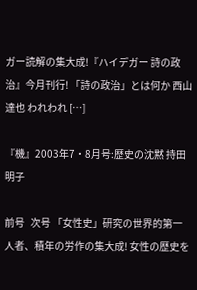ガー読解の集大成!『ハイデガー 詩の政治』今月刊行! 「詩の政治」とは何か 西山達也 われわれ […]

『機』2003年7・8月号:歴史の沈黙 持田明子

前号   次号 「女性史」研究の世界的第一人者、積年の労作の集大成! 女性の歴史を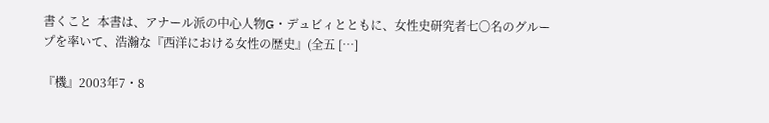書くこと  本書は、アナール派の中心人物G・デュビィとともに、女性史研究者七〇名のグループを率いて、浩瀚な『西洋における女性の歴史』(全五 […]

『機』2003年7・8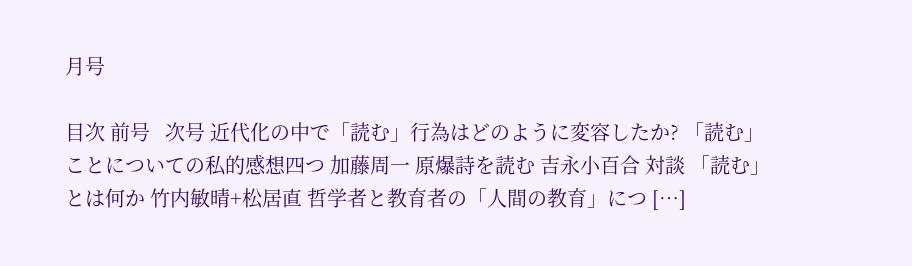月号

目次 前号   次号 近代化の中で「読む」行為はどのように変容したか? 「読む」ことについての私的感想四つ 加藤周一 原爆詩を読む 吉永小百合 対談 「読む」とは何か 竹内敏晴+松居直 哲学者と教育者の「人間の教育」につ […]